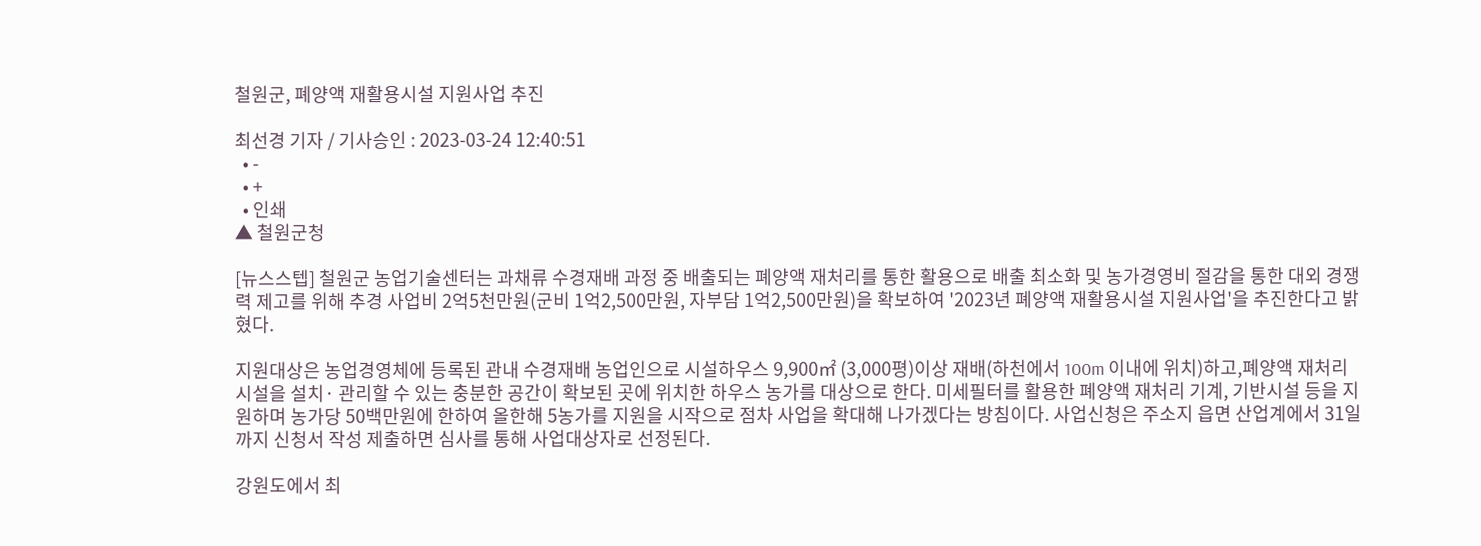철원군, 폐양액 재활용시설 지원사업 추진

최선경 기자 / 기사승인 : 2023-03-24 12:40:51
  • -
  • +
  • 인쇄
▲ 철원군청

[뉴스스텝] 철원군 농업기술센터는 과채류 수경재배 과정 중 배출되는 폐양액 재처리를 통한 활용으로 배출 최소화 및 농가경영비 절감을 통한 대외 경쟁력 제고를 위해 추경 사업비 2억5천만원(군비 1억2,500만원, 자부담 1억2,500만원)을 확보하여 '2023년 폐양액 재활용시설 지원사업'을 추진한다고 밝혔다.

지원대상은 농업경영체에 등록된 관내 수경재배 농업인으로 시설하우스 9,900㎡ (3,000평)이상 재배(하천에서 100m 이내에 위치)하고,폐양액 재처리 시설을 설치· 관리할 수 있는 충분한 공간이 확보된 곳에 위치한 하우스 농가를 대상으로 한다. 미세필터를 활용한 폐양액 재처리 기계, 기반시설 등을 지원하며 농가당 50백만원에 한하여 올한해 5농가를 지원을 시작으로 점차 사업을 확대해 나가겠다는 방침이다. 사업신청은 주소지 읍면 산업계에서 31일까지 신청서 작성 제출하면 심사를 통해 사업대상자로 선정된다.

강원도에서 최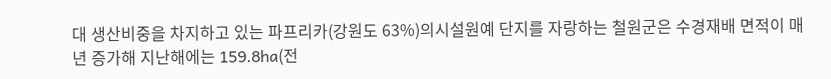대 생산비중을 차지하고 있는 파프리카(강원도 63%)의시설원예 단지를 자랑하는 철원군은 수경재배 면적이 매년 증가해 지난해에는 159.8ha(전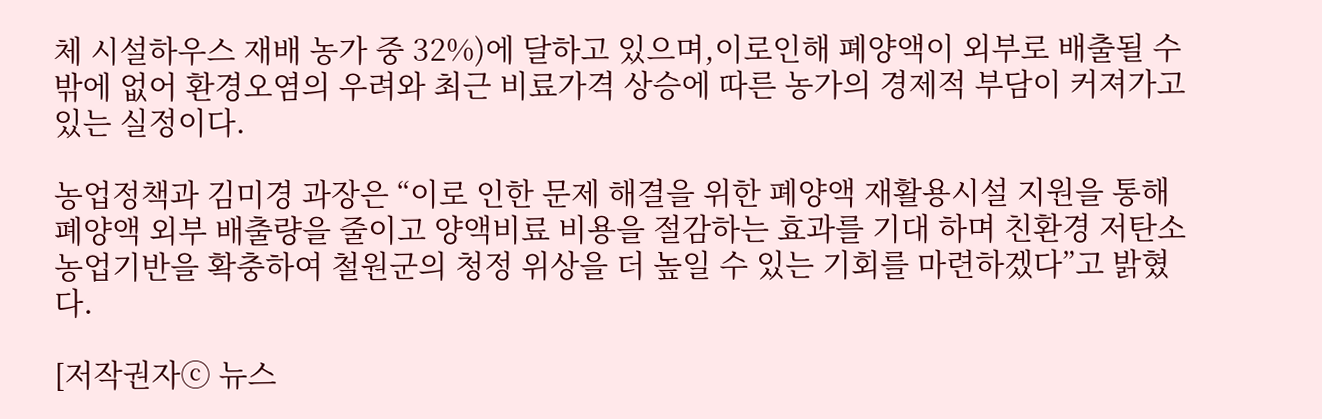체 시설하우스 재배 농가 중 32%)에 달하고 있으며,이로인해 폐양액이 외부로 배출될 수밖에 없어 환경오염의 우려와 최근 비료가격 상승에 따른 농가의 경제적 부담이 커져가고 있는 실정이다.

농업정책과 김미경 과장은 “이로 인한 문제 해결을 위한 폐양액 재활용시설 지원을 통해 폐양액 외부 배출량을 줄이고 양액비료 비용을 절감하는 효과를 기대 하며 친환경 저탄소 농업기반을 확충하여 철원군의 청정 위상을 더 높일 수 있는 기회를 마련하겠다”고 밝혔다.

[저작권자ⓒ 뉴스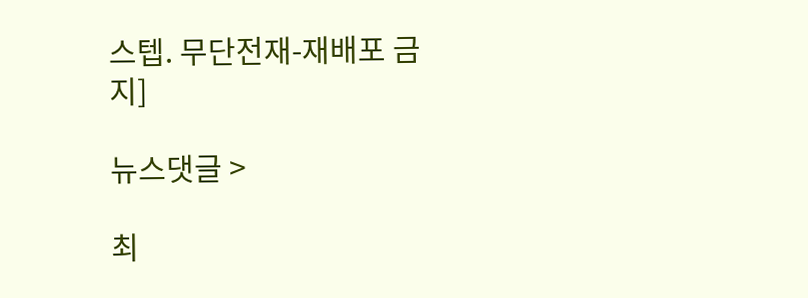스텝. 무단전재-재배포 금지]

뉴스댓글 >

최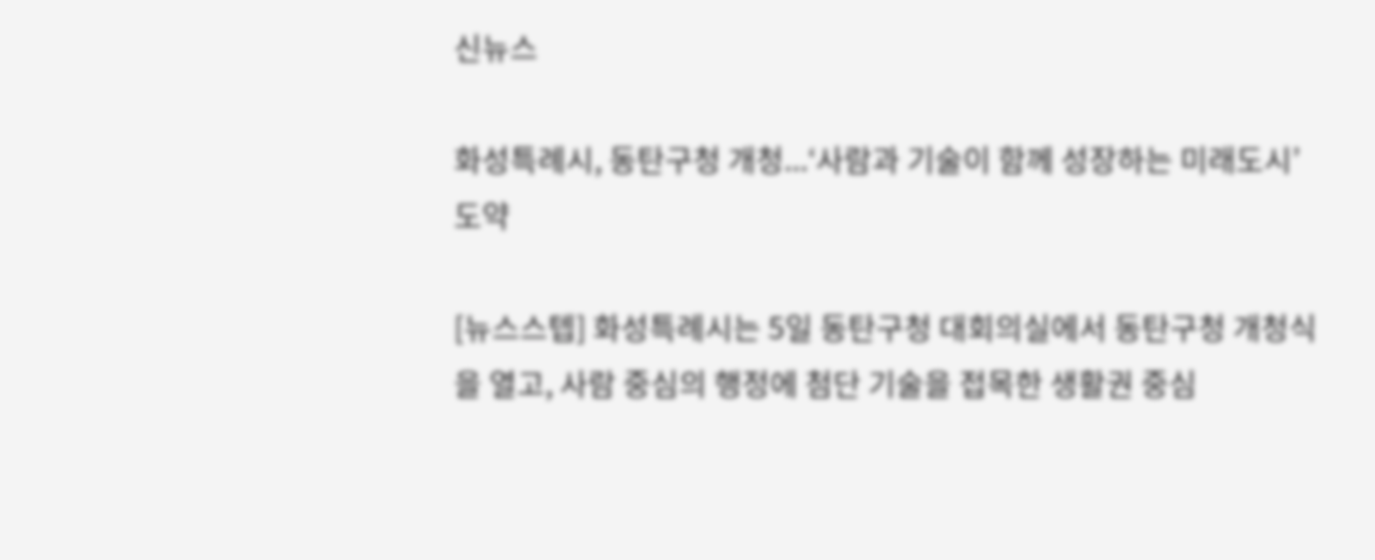신뉴스

화성특례시, 동탄구청 개청...‘사람과 기술이 함께 성장하는 미래도시’ 도약

[뉴스스텝] 화성특례시는 5일 동탄구청 대회의실에서 동탄구청 개청식을 열고, 사람 중심의 행정에 첨단 기술을 접목한 생활권 중심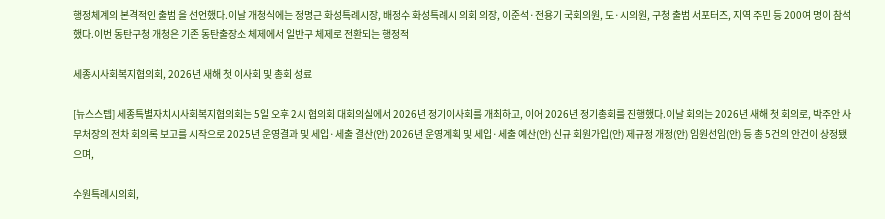행정체계의 본격적인 출범 을 선언했다.이날 개청식에는 정명근 화성특례시장, 배정수 화성특례시 의회 의장, 이준석·전용기 국회의원, 도·시의원, 구청 출범 서포터즈, 지역 주민 등 200여 명이 참석했다.이번 동탄구청 개청은 기존 동탄출장소 체제에서 일반구 체제로 전환되는 행정적

세종시사회복지협의회, 2026년 새해 첫 이사회 및 총회 성료

[뉴스스텝] 세종특별자치시사회복지협의회는 5일 오후 2시 협의회 대회의실에서 2026년 정기이사회를 개최하고, 이어 2026년 정기총회를 진행했다.이날 회의는 2026년 새해 첫 회의로, 박주안 사무처장의 전차 회의록 보고를 시작으로 2025년 운영결과 및 세입·세출 결산(안) 2026년 운영계획 및 세입·세출 예산(안) 신규 회원가입(안) 제규정 개정(안) 임원선임(안) 등 총 5건의 안건이 상정됐으며,

수원특례시의회,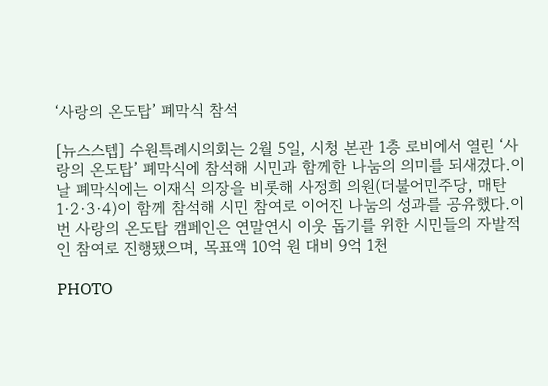‘사랑의 온도탑’ 폐막식 참석

[뉴스스텝] 수원특례시의회는 2월 5일, 시청 본관 1층 로비에서 열린 ‘사랑의 온도탑’ 폐막식에 참석해 시민과 함께한 나눔의 의미를 되새겼다.이날 폐막식에는 이재식 의장을 비롯해 사정희 의원(더불어민주당, 매탄1·2·3·4)이 함께 참석해 시민 참여로 이어진 나눔의 성과를 공유했다.이번 사랑의 온도탑 캠페인은 연말연시 이웃 돕기를 위한 시민들의 자발적인 참여로 진행됐으며, 목표액 10억 원 대비 9억 1천

PHOTO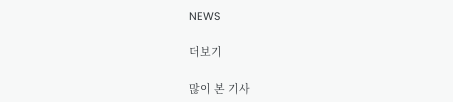NEWS

더보기

많이 본 기사